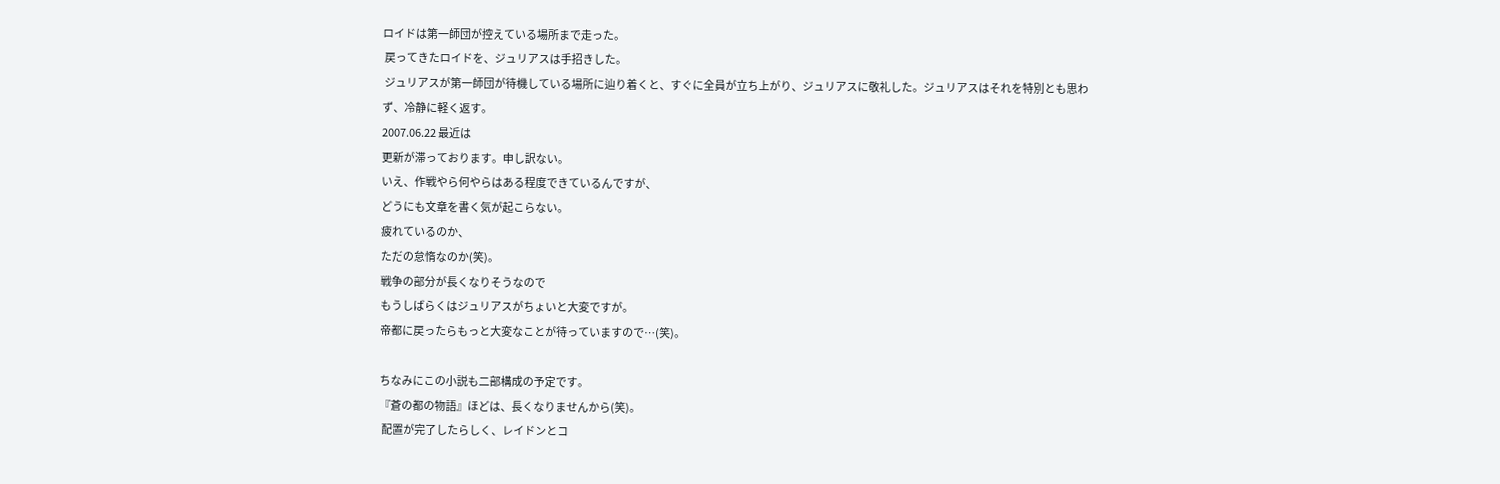ロイドは第一師団が控えている場所まで走った。
 戻ってきたロイドを、ジュリアスは手招きした。
 ジュリアスが第一師団が待機している場所に辿り着くと、すぐに全員が立ち上がり、ジュリアスに敬礼した。ジュリアスはそれを特別とも思わず、冷静に軽く返す。
2007.06.22 最近は
更新が滞っております。申し訳ない。
いえ、作戦やら何やらはある程度できているんですが、
どうにも文章を書く気が起こらない。
疲れているのか、
ただの怠惰なのか(笑)。
戦争の部分が長くなりそうなので
もうしばらくはジュリアスがちょいと大変ですが。
帝都に戻ったらもっと大変なことが待っていますので…(笑)。

ちなみにこの小説も二部構成の予定です。
『蒼の都の物語』ほどは、長くなりませんから(笑)。
 配置が完了したらしく、レイドンとコ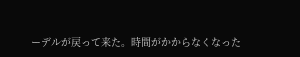ーデルが戻って来た。時間がかからなくなった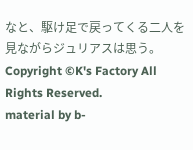なと、駆け足で戻ってくる二人を見ながらジュリアスは思う。
Copyright ©K's Factory All Rights Reserved.
material by b-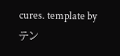cures. template by テン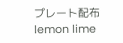プレート配布 lemon lime